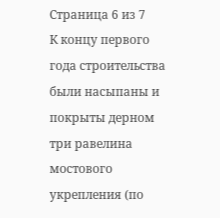Страница 6 из 7
К концу первого года строительства были насыпаны и покрыты дерном три равелина мостового укрепления (по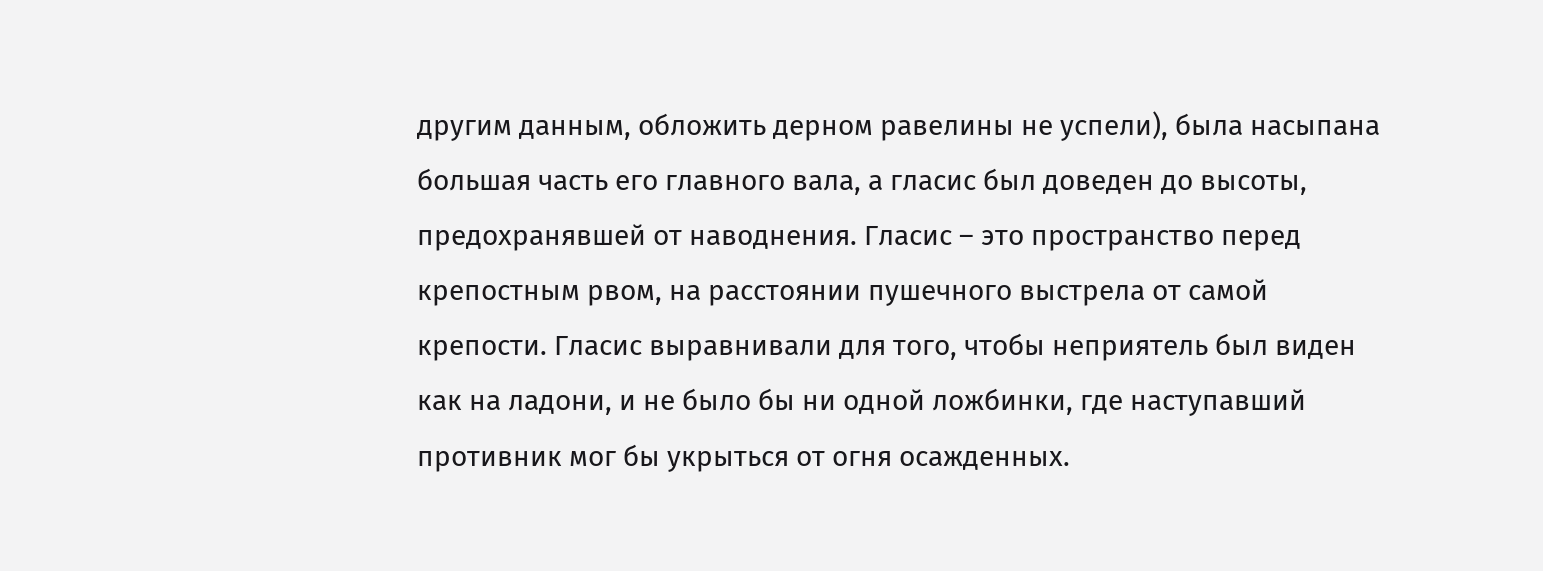другим данным, обложить дерном равелины не успели), была насыпана большая часть его главного вала, а гласис был доведен до высоты, предохранявшей от наводнения. Гласис – это пространство перед крепостным рвом, на расстоянии пушечного выстрела от самой крепости. Гласис выравнивали для того, чтобы неприятель был виден как на ладони, и не было бы ни одной ложбинки, где наступавший противник мог бы укрыться от огня осажденных.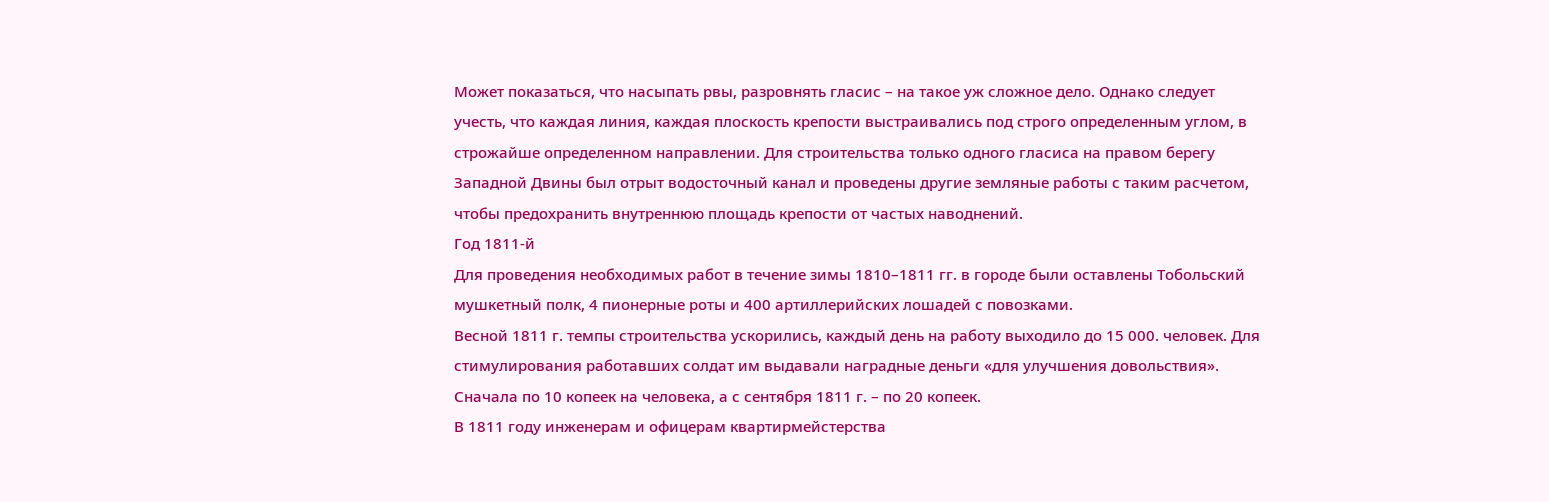Может показаться, что насыпать рвы, разровнять гласис – на такое уж сложное дело. Однако следует учесть, что каждая линия, каждая плоскость крепости выстраивались под строго определенным углом, в строжайше определенном направлении. Для строительства только одного гласиса на правом берегу Западной Двины был отрыт водосточный канал и проведены другие земляные работы с таким расчетом, чтобы предохранить внутреннюю площадь крепости от частых наводнений.
Год 1811-й
Для проведения необходимых работ в течение зимы 1810–1811 гг. в городе были оставлены Тобольский мушкетный полк, 4 пионерные роты и 400 артиллерийских лошадей с повозками.
Весной 1811 г. темпы строительства ускорились, каждый день на работу выходило до 15 000. человек. Для стимулирования работавших солдат им выдавали наградные деньги «для улучшения довольствия». Сначала по 10 копеек на человека, а с сентября 1811 г. – по 20 копеек.
В 1811 году инженерам и офицерам квартирмейстерства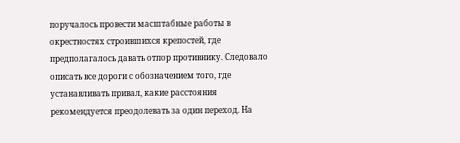поручалось провести масштабные работы в окрестностях строившихся крепостей, где предполагалось давать отпор противнику. Следовало описать все дороги с обозначением того, где устанавливать привал, какие расстояния рекомендуется преодолевать за один переход. На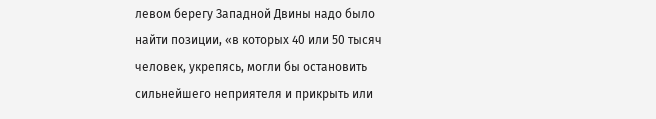левом берегу Западной Двины надо было найти позиции, «в которых 40 или 50 тысяч человек, укрепясь, могли бы остановить сильнейшего неприятеля и прикрыть или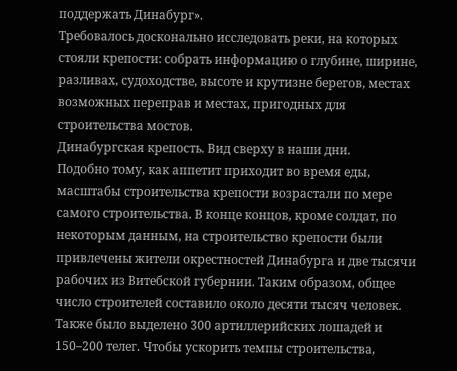поддержать Динабург».
Требовалось досконально исследовать реки, на которых стояли крепости: собрать информацию о глубине, ширине, разливах, судоходстве, высоте и крутизне берегов, местах возможных переправ и местах, пригодных для строительства мостов.
Динабургская крепость. Вид сверху в наши дни.
Подобно тому, как аппетит приходит во время еды, масштабы строительства крепости возрастали по мере самого строительства. В конце концов, кроме солдат, по некоторым данным, на строительство крепости были привлечены жители окрестностей Динабурга и две тысячи рабочих из Витебской губернии. Таким образом, общее число строителей составило около десяти тысяч человек. Также было выделено 300 артиллерийских лошадей и 150–200 телег. Чтобы ускорить темпы строительства,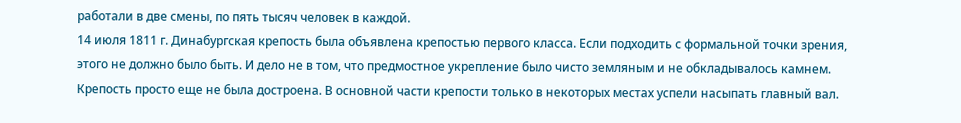работали в две смены, по пять тысяч человек в каждой.
14 июля 1811 г. Динабургская крепость была объявлена крепостью первого класса. Если подходить с формальной точки зрения, этого не должно было быть. И дело не в том, что предмостное укрепление было чисто земляным и не обкладывалось камнем. Крепость просто еще не была достроена. В основной части крепости только в некоторых местах успели насыпать главный вал.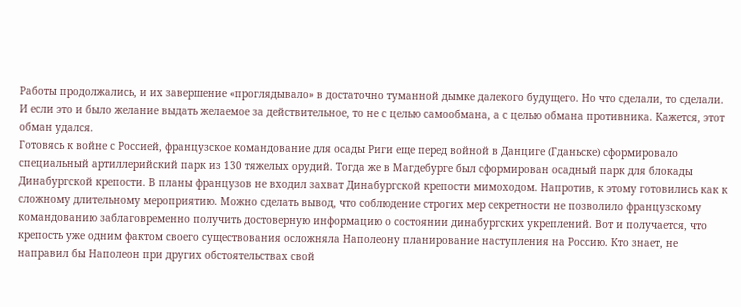Работы продолжались, и их завершение «проглядывало» в достаточно туманной дымке далекого будущего. Но что сделали, то сделали. И если это и было желание выдать желаемое за действительное, то не с целью самообмана, а с целью обмана противника. Кажется, этот обман удался.
Готовясь к войне с Россией, французское командование для осады Риги еще перед войной в Данциге (Гданьске) сформировало специальный артиллерийский парк из 130 тяжелых орудий. Тогда же в Магдебурге был сформирован осадный парк для блокады Динабургской крепости. В планы французов не входил захват Динабургской крепости мимоходом. Напротив, к этому готовились как к сложному длительному мероприятию. Можно сделать вывод, что соблюдение строгих мер секретности не позволило французскому командованию заблаговременно получить достоверную информацию о состоянии динабургских укреплений. Вот и получается, что крепость уже одним фактом своего существования осложняла Наполеону планирование наступления на Россию. Кто знает, не направил бы Наполеон при других обстоятельствах свой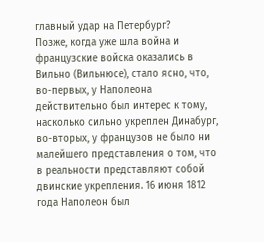главный удар на Петербург?
Позже, когда уже шла война и французские войска оказались в Вильно (Вильнюсе), стало ясно, что, во-первых, у Наполеона действительно был интерес к тому, насколько сильно укреплен Динабург, во-вторых, у французов не было ни малейшего представления о том, что в реальности представляют собой двинские укрепления. 16 июня 1812 года Наполеон был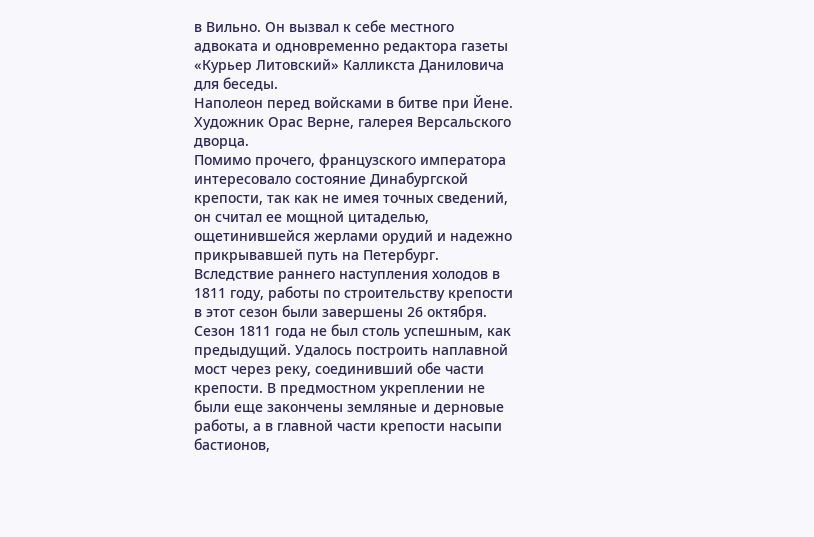в Вильно. Он вызвал к себе местного адвоката и одновременно редактора газеты «Курьер Литовский» Калликста Даниловича для беседы.
Наполеон перед войсками в битве при Йене. Художник Орас Верне, галерея Версальского дворца.
Помимо прочего, французского императора интересовало состояние Динабургской крепости, так как не имея точных сведений, он считал ее мощной цитаделью, ощетинившейся жерлами орудий и надежно прикрывавшей путь на Петербург.
Вследствие раннего наступления холодов в 1811 году, работы по строительству крепости в этот сезон были завершены 26 октября. Сезон 1811 года не был столь успешным, как предыдущий. Удалось построить наплавной мост через реку, соединивший обе части крепости. В предмостном укреплении не были еще закончены земляные и дерновые работы, а в главной части крепости насыпи бастионов,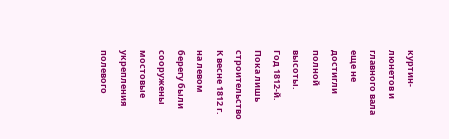куртин-люнетов и главного вала еще не достигли полной высоты.
Год 1812-й. Пока лишь строительство
К весне 1812 г. на левом берегу были сооружены мостовые укрепления полевого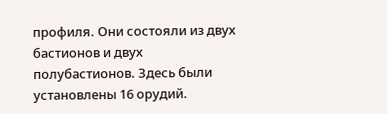профиля. Они состояли из двух бастионов и двух полубастионов. Здесь были установлены 16 орудий.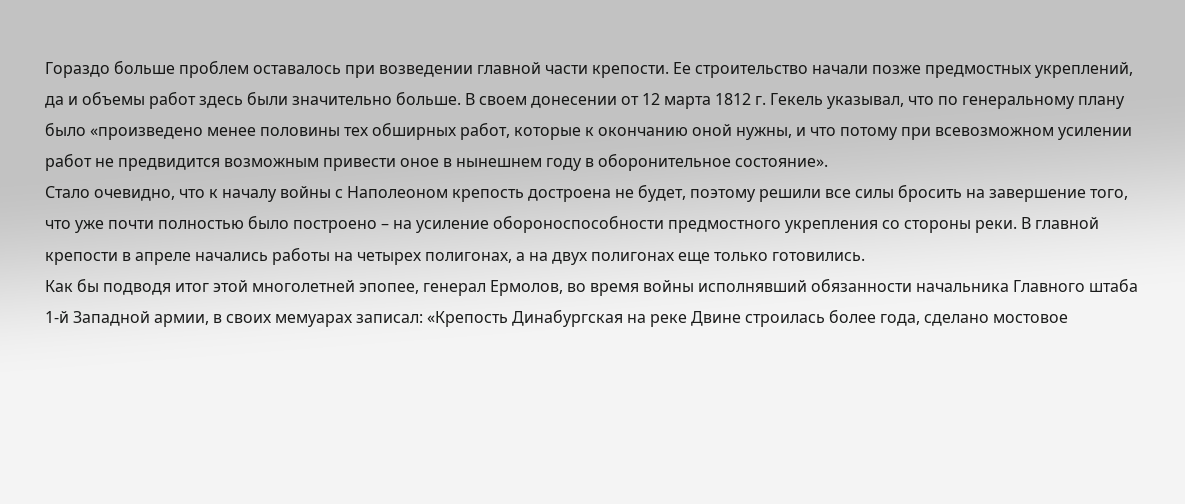Гораздо больше проблем оставалось при возведении главной части крепости. Ее строительство начали позже предмостных укреплений, да и объемы работ здесь были значительно больше. В своем донесении от 12 марта 1812 г. Гекель указывал, что по генеральному плану было «произведено менее половины тех обширных работ, которые к окончанию оной нужны, и что потому при всевозможном усилении работ не предвидится возможным привести оное в нынешнем году в оборонительное состояние».
Стало очевидно, что к началу войны с Наполеоном крепость достроена не будет, поэтому решили все силы бросить на завершение того, что уже почти полностью было построено – на усиление обороноспособности предмостного укрепления со стороны реки. В главной крепости в апреле начались работы на четырех полигонах, а на двух полигонах еще только готовились.
Как бы подводя итог этой многолетней эпопее, генерал Ермолов, во время войны исполнявший обязанности начальника Главного штаба 1-й Западной армии, в своих мемуарах записал: «Крепость Динабургская на реке Двине строилась более года, сделано мостовое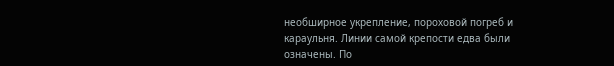необширное укрепление, пороховой погреб и караульня. Линии самой крепости едва были означены. По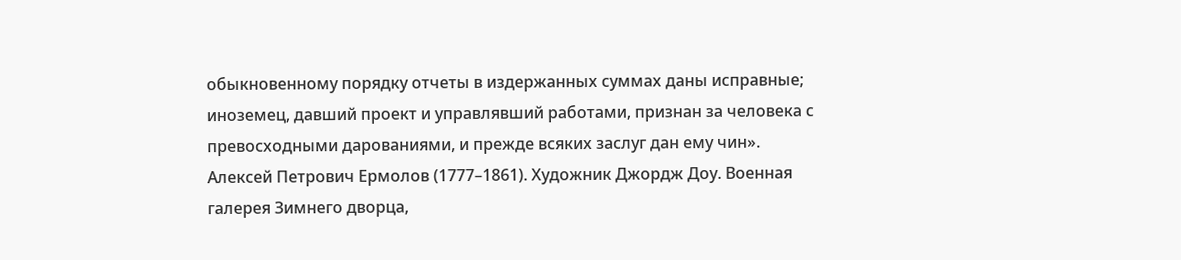обыкновенному порядку отчеты в издержанных суммах даны исправные; иноземец, давший проект и управлявший работами, признан за человека с превосходными дарованиями, и прежде всяких заслуг дан ему чин».
Алексей Петрович Ермолов (1777–1861). Художник Джордж Доу. Военная галерея Зимнего дворца,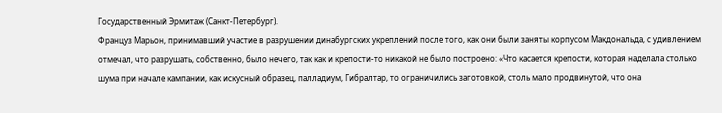Государственный Эрмитаж (Санкт-Петербург).
Француз Марьон, принимавший участие в разрушении динабургских укреплений после того, как они были заняты корпусом Макдональда, с удивлением отмечал, что разрушать, собственно, было нечего, так как и крепости-то никакой не было построено: «Что касается крепости, которая наделала столько шума при начале кампании, как искусный образец, палладиум, Гибралтар, то ограничились заготовкой, столь мало продвинутой, что она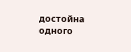достойна одного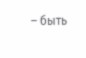– быть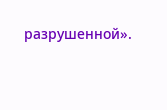разрушенной».